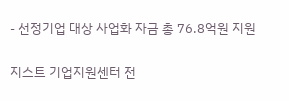- 선정기업 대상 사업화 자금 총 76.8억원 지원

지스트 기업지원센터 전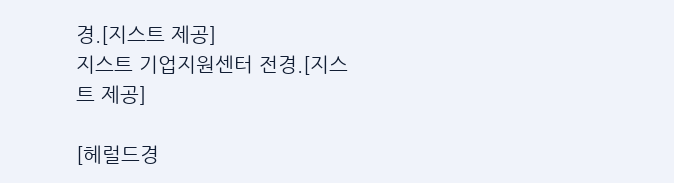경.[지스트 제공]
지스트 기업지원센터 전경.[지스트 제공]

[헤럴드경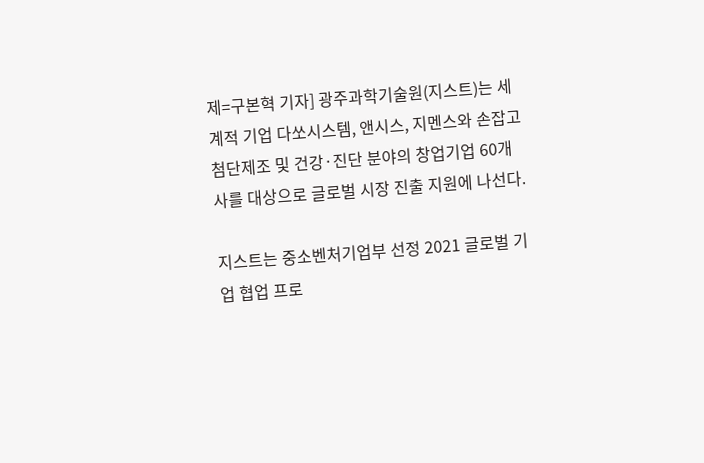제=구본혁 기자] 광주과학기술원(지스트)는 세계적 기업 다쏘시스템, 앤시스, 지멘스와 손잡고 첨단제조 및 건강·진단 분야의 창업기업 60개사를 대상으로 글로벌 시장 진출 지원에 나선다.

지스트는 중소벤처기업부 선정 2021 글로벌 기업 협업 프로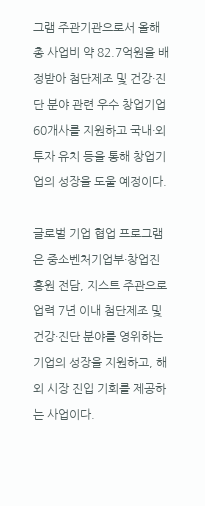그램 주관기관으로서 올해 총 사업비 약 82.7억원을 배정받아 첨단제조 및 건강·진단 분야 관련 우수 창업기업 60개사를 지원하고 국내·외 투자 유치 등을 통해 창업기업의 성장을 도울 예정이다.

글로벌 기업 협업 프로그램은 중소벤처기업부·창업진흥원 전담, 지스트 주관으로 업력 7년 이내 첨단제조 및 건강·진단 분야를 영위하는 기업의 성장을 지원하고, 해외 시장 진입 기회를 제공하는 사업이다.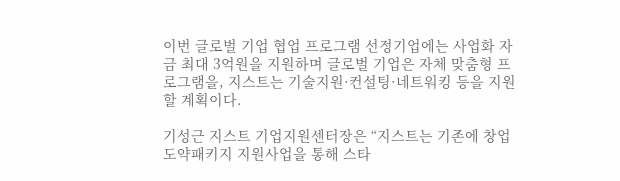이번 글로벌 기업 협업 프로그램 선정기업에는 사업화 자금 최대 3억원을 지원하며 글로벌 기업은 자체 맞춤형 프로그램을, 지스트는 기술지원·컨설팅·네트워킹 등을 지원할 계획이다.

기성근 지스트 기업지원센터장은 “지스트는 기존에 창업도약패키지 지원사업을 통해 스타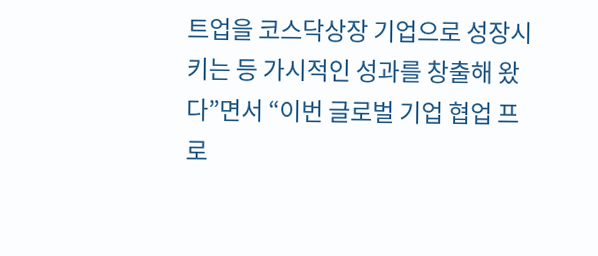트업을 코스닥상장 기업으로 성장시키는 등 가시적인 성과를 창출해 왔다”면서 “이번 글로벌 기업 협업 프로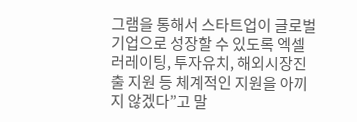그램을 통해서 스타트업이 글로벌 기업으로 성장할 수 있도록 엑셀러레이팅, 투자유치, 해외시장진출 지원 등 체계적인 지원을 아끼지 않겠다”고 말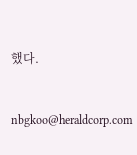했다.


nbgkoo@heraldcorp.com